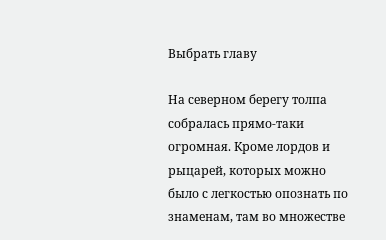Выбрать главу

На северном берегу толпа собралась прямо-таки огромная. Кроме лордов и рыцарей, которых можно было с легкостью опознать по знаменам, там во множестве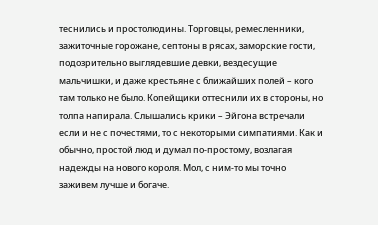теснились и простолюдины. Торговцы, ремесленники, зажиточные горожане, септоны в рясах, заморские гости, подозрительно выглядевшие девки, вездесущие мальчишки, и даже крестьяне с ближайших полей – кого там только не было. Копейщики оттеснили их в стороны, но толпа напирала. Слышались крики – Эйгона встречали если и не с почестями, то с некоторыми симпатиями. Как и обычно, простой люд и думал по-простому, возлагая надежды на нового короля. Мол, с ним-то мы точно заживем лучше и богаче.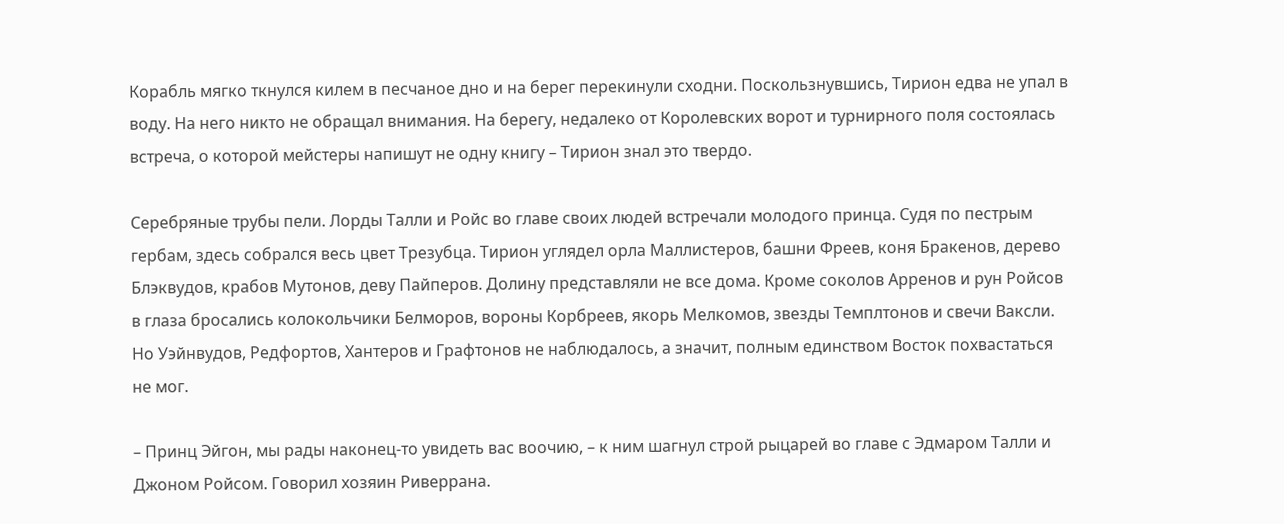Корабль мягко ткнулся килем в песчаное дно и на берег перекинули сходни. Поскользнувшись, Тирион едва не упал в воду. На него никто не обращал внимания. На берегу, недалеко от Королевских ворот и турнирного поля состоялась встреча, о которой мейстеры напишут не одну книгу – Тирион знал это твердо.

Серебряные трубы пели. Лорды Талли и Ройс во главе своих людей встречали молодого принца. Судя по пестрым гербам, здесь собрался весь цвет Трезубца. Тирион углядел орла Маллистеров, башни Фреев, коня Бракенов, дерево Блэквудов, крабов Мутонов, деву Пайперов. Долину представляли не все дома. Кроме соколов Арренов и рун Ройсов в глаза бросались колокольчики Белморов, вороны Корбреев, якорь Мелкомов, звезды Темплтонов и свечи Ваксли. Но Уэйнвудов, Редфортов, Хантеров и Графтонов не наблюдалось, а значит, полным единством Восток похвастаться не мог.

– Принц Эйгон, мы рады наконец-то увидеть вас воочию, – к ним шагнул строй рыцарей во главе с Эдмаром Талли и Джоном Ройсом. Говорил хозяин Риверрана.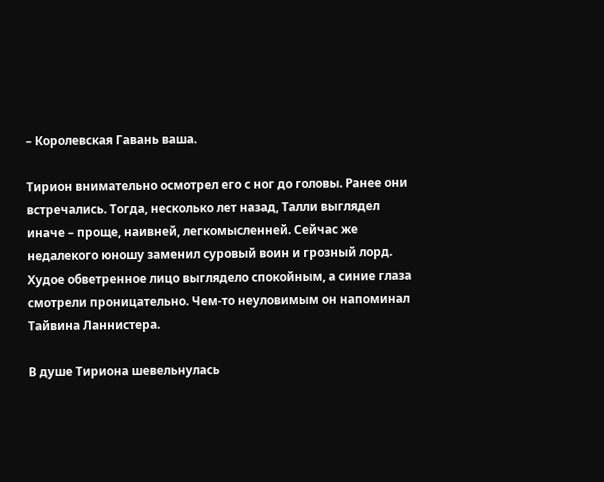– Королевская Гавань ваша.

Тирион внимательно осмотрел его с ног до головы. Ранее они встречались. Тогда, несколько лет назад, Талли выглядел иначе – проще, наивней, легкомысленней. Сейчас же недалекого юношу заменил суровый воин и грозный лорд. Худое обветренное лицо выглядело спокойным, а синие глаза смотрели проницательно. Чем-то неуловимым он напоминал Тайвина Ланнистера.

В душе Тириона шевельнулась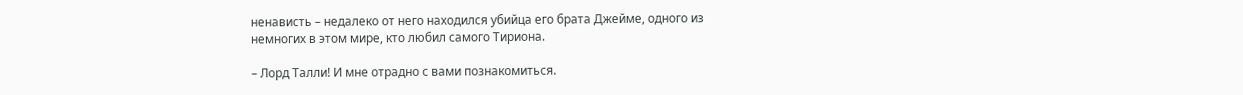ненависть – недалеко от него находился убийца его брата Джейме, одного из немногих в этом мире, кто любил самого Тириона.

– Лорд Талли! И мне отрадно с вами познакомиться.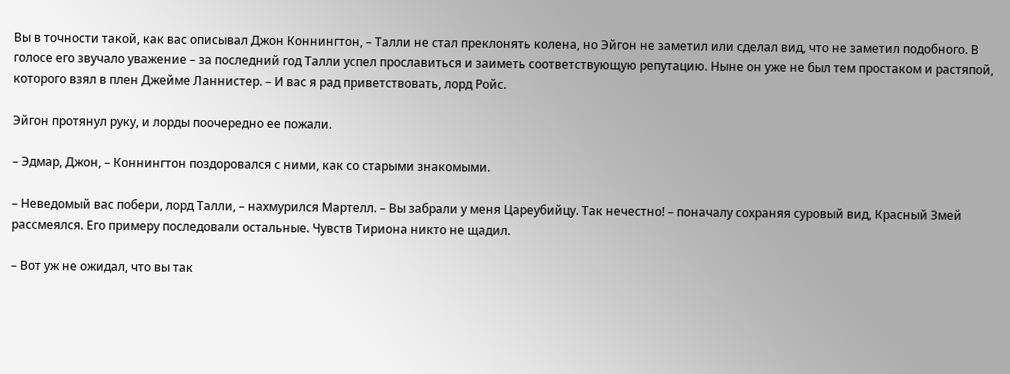Вы в точности такой, как вас описывал Джон Коннингтон, – Талли не стал преклонять колена, но Эйгон не заметил или сделал вид, что не заметил подобного. В голосе его звучало уважение – за последний год Талли успел прославиться и заиметь соответствующую репутацию. Ныне он уже не был тем простаком и растяпой, которого взял в плен Джейме Ланнистер. – И вас я рад приветствовать, лорд Ройс.

Эйгон протянул руку, и лорды поочередно ее пожали.

– Эдмар, Джон, – Коннингтон поздоровался с ними, как со старыми знакомыми.

– Неведомый вас побери, лорд Талли, – нахмурился Мартелл. – Вы забрали у меня Цареубийцу. Так нечестно! – поначалу сохраняя суровый вид, Красный Змей рассмеялся. Его примеру последовали остальные. Чувств Тириона никто не щадил.

– Вот уж не ожидал, что вы так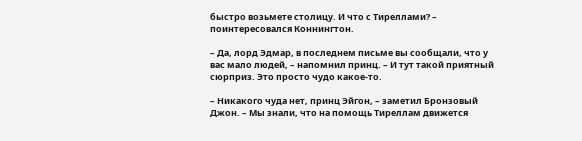быстро возьмете столицу. И что с Тиреллами? – поинтересовался Коннингтон.

– Да, лорд Эдмар, в последнем письме вы сообщали, что у вас мало людей, – напомнил принц. – И тут такой приятный сюрприз. Это просто чудо какое-то.

– Никакого чуда нет, принц Эйгон, – заметил Бронзовый Джон. – Мы знали, что на помощь Тиреллам движется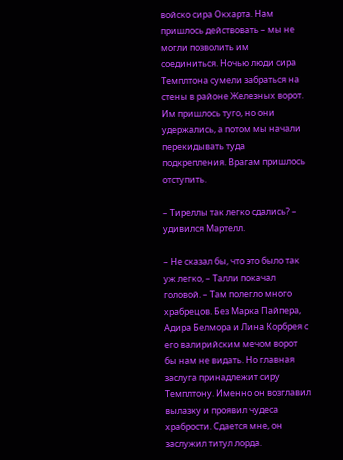войско сира Окхарта. Нам пришлось действовать – мы не могли позволить им соединиться. Ночью люди сира Темплтона сумели забраться на стены в районе Железных ворот. Им пришлось туго, но они удержались, а потом мы начали перекидывать туда подкрепления. Врагам пришлось отступить.

– Тиреллы так легко сдались? – удивился Мартелл.

– Не сказал бы, что это было так уж легко, – Талли покачал головой. – Там полегло много храбрецов. Без Марка Пайпера, Адира Белмора и Лина Корбрея с его валирийским мечом ворот бы нам не видать. Но главная заслуга принадлежит сиру Темплтону. Именно он возглавил вылазку и проявил чудеса храбрости. Сдается мне, он заслужил титул лорда.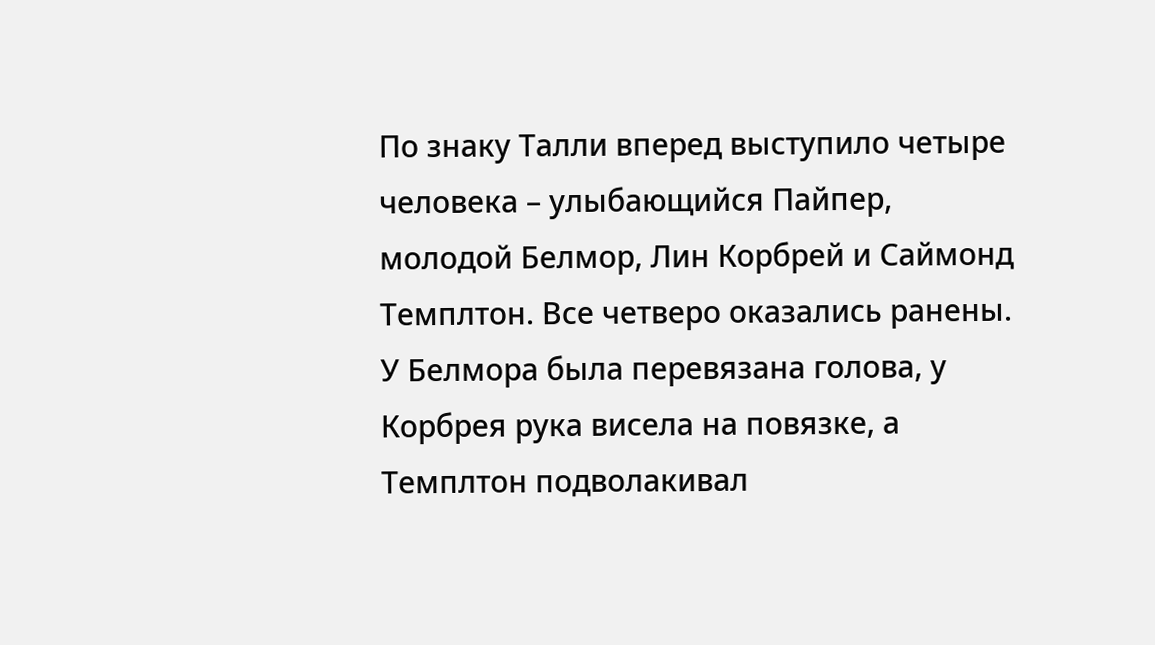По знаку Талли вперед выступило четыре человека – улыбающийся Пайпер, молодой Белмор, Лин Корбрей и Саймонд Темплтон. Все четверо оказались ранены. У Белмора была перевязана голова, у Корбрея рука висела на повязке, а Темплтон подволакивал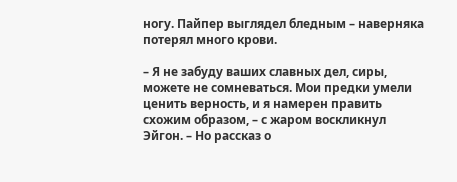ногу. Пайпер выглядел бледным – наверняка потерял много крови.

– Я не забуду ваших славных дел, сиры, можете не сомневаться. Мои предки умели ценить верность, и я намерен править схожим образом, – с жаром воскликнул Эйгон. – Но рассказ о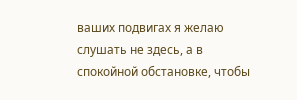ваших подвигах я желаю слушать не здесь, а в спокойной обстановке, чтобы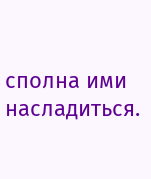сполна ими насладиться.